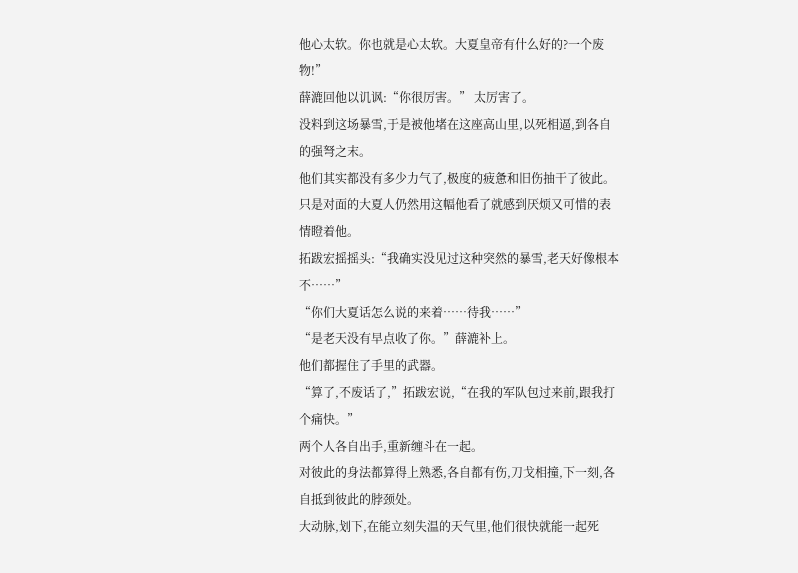他心太软。你也就是心太软。大夏皇帝有什么好的?一个废物!”
薛漉回他以讥讽:“你很厉害。” 太厉害了。
没料到这场暴雪,于是被他堵在这座高山里,以死相逼,到各自的强弩之末。
他们其实都没有多少力气了,极度的疲惫和旧伤抽干了彼此。
只是对面的大夏人仍然用这幅他看了就感到厌烦又可惜的表情瞪着他。
拓跋宏摇摇头:“我确实没见过这种突然的暴雪,老天好像根本不……”
“你们大夏话怎么说的来着……待我……”
“是老天没有早点收了你。”薛漉补上。
他们都握住了手里的武器。
“算了,不废话了,”拓跋宏说,“在我的军队包过来前,跟我打个痛快。”
两个人各自出手,重新缠斗在一起。
对彼此的身法都算得上熟悉,各自都有伤,刀戈相撞,下一刻,各自抵到彼此的脖颈处。
大动脉,划下,在能立刻失温的天气里,他们很快就能一起死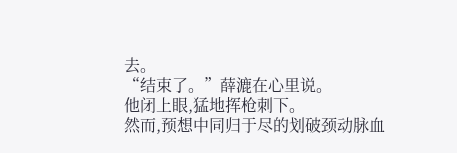去。
“结束了。”薛漉在心里说。
他闭上眼,猛地挥枪刺下。
然而,预想中同归于尽的划破颈动脉血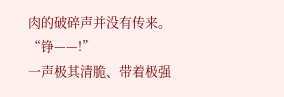肉的破碎声并没有传来。
“铮——!”
一声极其清脆、带着极强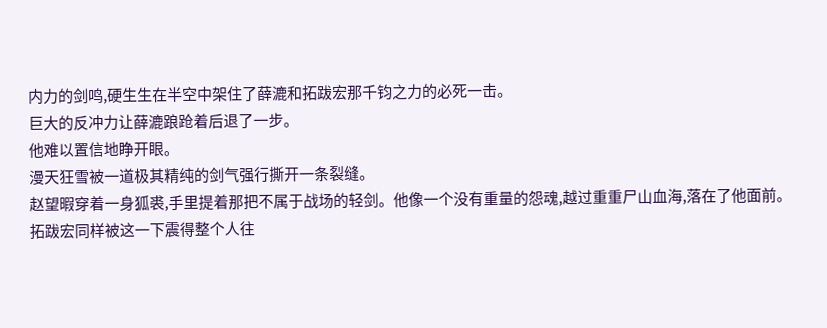内力的剑鸣,硬生生在半空中架住了薛漉和拓跋宏那千钧之力的必死一击。
巨大的反冲力让薛漉踉跄着后退了一步。
他难以置信地睁开眼。
漫天狂雪被一道极其精纯的剑气强行撕开一条裂缝。
赵望暇穿着一身狐裘,手里提着那把不属于战场的轻剑。他像一个没有重量的怨魂,越过重重尸山血海,落在了他面前。
拓跋宏同样被这一下震得整个人往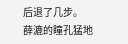后退了几步。
薛漉的瞳孔猛地